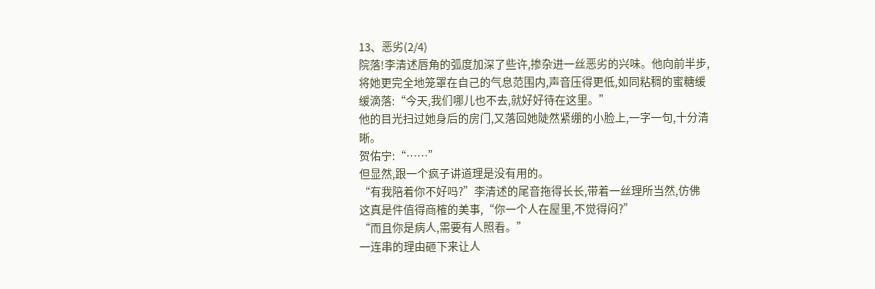13、恶劣(2/4)
院落!李清述唇角的弧度加深了些许,掺杂进一丝恶劣的兴味。他向前半步,将她更完全地笼罩在自己的气息范围内,声音压得更低,如同粘稠的蜜糖缓缓滴落:“今天,我们哪儿也不去,就好好待在这里。”
他的目光扫过她身后的房门,又落回她陡然紧绷的小脸上,一字一句,十分清晰。
贺佑宁:“……”
但显然,跟一个疯子讲道理是没有用的。
“有我陪着你不好吗?”李清述的尾音拖得长长,带着一丝理所当然,仿佛这真是件值得商榷的美事,“你一个人在屋里,不觉得闷?”
“而且你是病人,需要有人照看。”
一连串的理由砸下来让人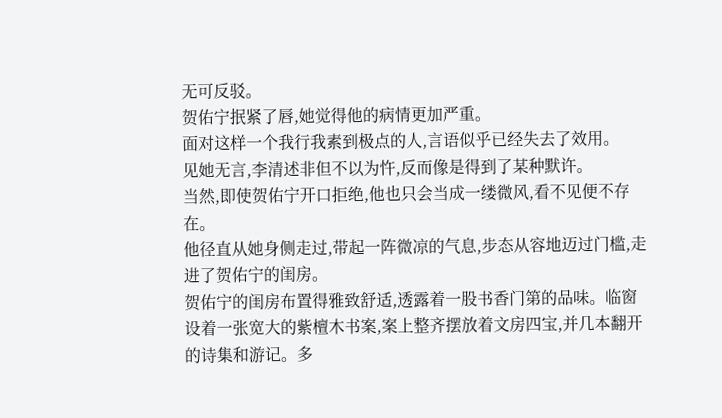无可反驳。
贺佑宁抿紧了唇,她觉得他的病情更加严重。
面对这样一个我行我素到极点的人,言语似乎已经失去了效用。
见她无言,李清述非但不以为忤,反而像是得到了某种默许。
当然,即使贺佑宁开口拒绝,他也只会当成一缕微风,看不见便不存在。
他径直从她身侧走过,带起一阵微凉的气息,步态从容地迈过门槛,走进了贺佑宁的闺房。
贺佑宁的闺房布置得雅致舒适,透露着一股书香门第的品味。临窗设着一张宽大的紫檀木书案,案上整齐摆放着文房四宝,并几本翻开的诗集和游记。多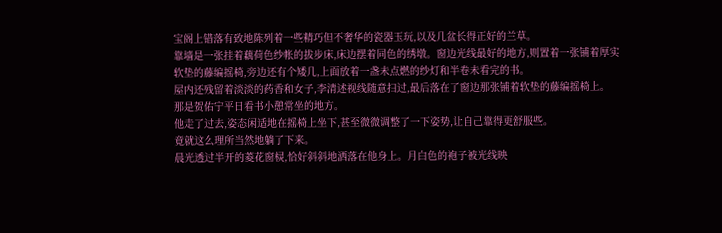宝阁上错落有致地陈列着一些精巧但不奢华的瓷器玉玩,以及几盆长得正好的兰草。
靠墙是一张挂着藕荷色纱帐的拔步床,床边摆着同色的绣墩。窗边光线最好的地方,则置着一张铺着厚实软垫的藤编摇椅,旁边还有个矮几,上面放着一盏未点燃的纱灯和半卷未看完的书。
屋内还残留着淡淡的药香和女子,李清述视线随意扫过,最后落在了窗边那张铺着软垫的藤编摇椅上。
那是贺佑宁平日看书小憩常坐的地方。
他走了过去,姿态闲适地在摇椅上坐下,甚至微微调整了一下姿势,让自己靠得更舒服些。
竟就这么理所当然地躺了下来。
晨光透过半开的菱花窗棂,恰好斜斜地洒落在他身上。月白色的袍子被光线映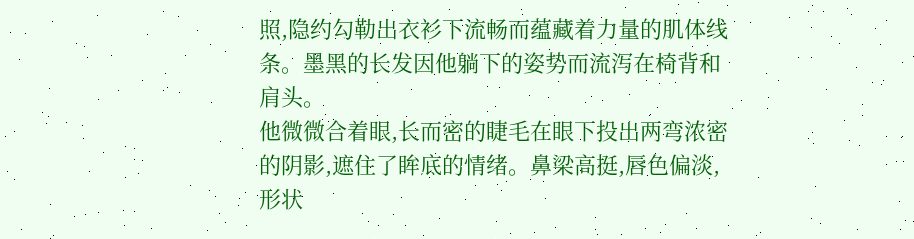照,隐约勾勒出衣衫下流畅而蕴藏着力量的肌体线条。墨黑的长发因他躺下的姿势而流泻在椅背和肩头。
他微微合着眼,长而密的睫毛在眼下投出两弯浓密的阴影,遮住了眸底的情绪。鼻梁高挺,唇色偏淡,形状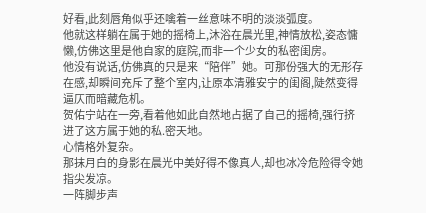好看,此刻唇角似乎还噙着一丝意味不明的淡淡弧度。
他就这样躺在属于她的摇椅上,沐浴在晨光里,神情放松,姿态慵懒,仿佛这里是他自家的庭院,而非一个少女的私密闺房。
他没有说话,仿佛真的只是来“陪伴”她。可那份强大的无形存在感,却瞬间充斥了整个室内,让原本清雅安宁的闺阁,陡然变得逼仄而暗藏危机。
贺佑宁站在一旁,看着他如此自然地占据了自己的摇椅,强行挤进了这方属于她的私.密天地。
心情格外复杂。
那抹月白的身影在晨光中美好得不像真人,却也冰冷危险得令她指尖发凉。
一阵脚步声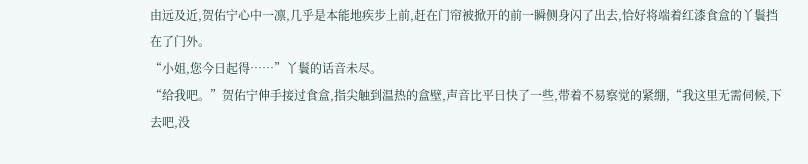由远及近,贺佑宁心中一凛,几乎是本能地疾步上前,赶在门帘被掀开的前一瞬侧身闪了出去,恰好将端着红漆食盒的丫鬟挡在了门外。
“小姐,您今日起得……”丫鬟的话音未尽。
“给我吧。”贺佑宁伸手接过食盒,指尖触到温热的盒壁,声音比平日快了一些,带着不易察觉的紧绷,“我这里无需伺候,下去吧,没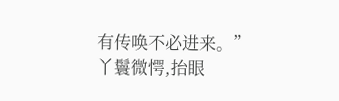有传唤不必进来。”
丫鬟微愕,抬眼